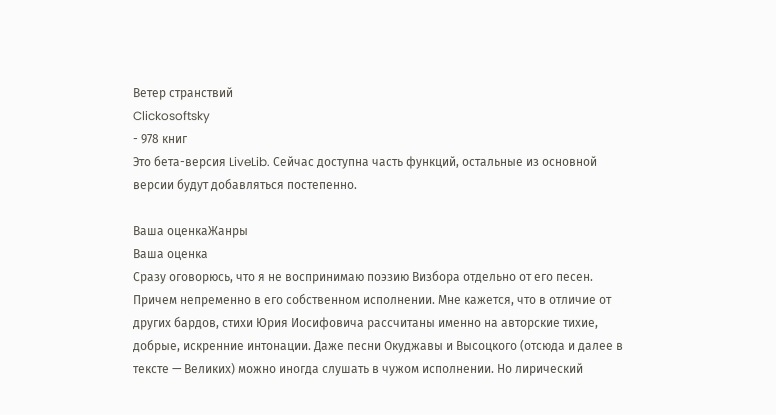Ветер странствий
Clickosoftsky
- 978 книг
Это бета-версия LiveLib. Сейчас доступна часть функций, остальные из основной версии будут добавляться постепенно.

Ваша оценкаЖанры
Ваша оценка
Сразу оговорюсь, что я не воспринимаю поэзию Визбора отдельно от его песен. Причем непременно в его собственном исполнении. Мне кажется, что в отличие от других бардов, стихи Юрия Иосифовича рассчитаны именно на авторские тихие, добрые, искренние интонации. Даже песни Окуджавы и Высоцкого (отсюда и далее в тексте — Великих) можно иногда слушать в чужом исполнении. Но лирический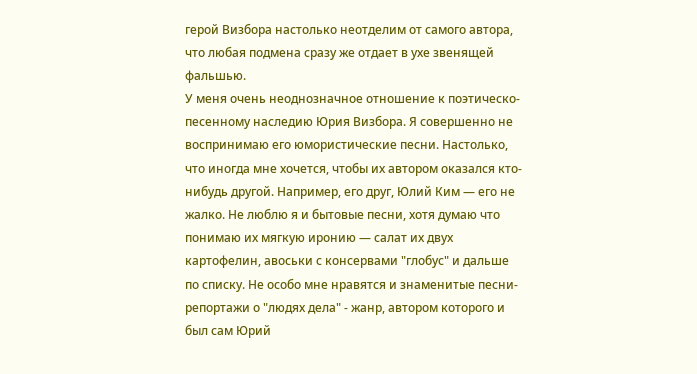герой Визбора настолько неотделим от самого автора, что любая подмена сразу же отдает в ухе звенящей фальшью.
У меня очень неоднозначное отношение к поэтическо-песенному наследию Юрия Визбора. Я совершенно не воспринимаю его юмористические песни. Настолько, что иногда мне хочется, чтобы их автором оказался кто-нибудь другой. Например, его друг, Юлий Ким — его не жалко. Не люблю я и бытовые песни, хотя думаю что понимаю их мягкую иронию — салат их двух картофелин, авоськи с консервами "глобус" и дальше по списку. Не особо мне нравятся и знаменитые песни-репортажи о "людях дела" - жанр, автором которого и был сам Юрий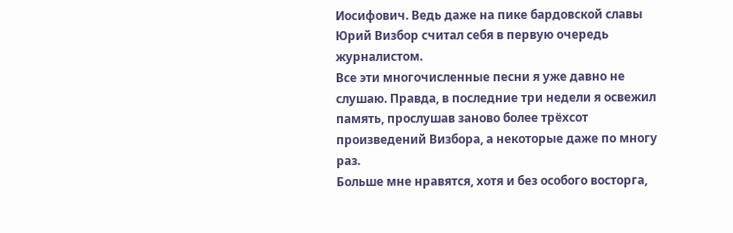Иосифович. Ведь даже на пике бардовской славы Юрий Визбор считал себя в первую очередь журналистом.
Все эти многочисленные песни я уже давно не слушаю. Правда, в последние три недели я освежил память, прослушав заново более трёхсот произведений Визбора, а некоторые даже по многу раз.
Больше мне нравятся, хотя и без особого восторга,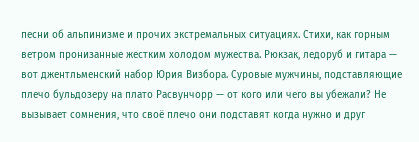песни об альпинизме и прочих экстремальных ситуациях. Стихи, как горным ветром пронизанные жестким холодом мужества. Рюкзак, ледоруб и гитара — вот джентльменский набор Юрия Визбора. Суровые мужчины, подставляющие плечо бульдозеру на плато Расвунчорр — от кого или чего вы убежали? Не вызывает сомнения, что своё плечо они подставят когда нужно и друг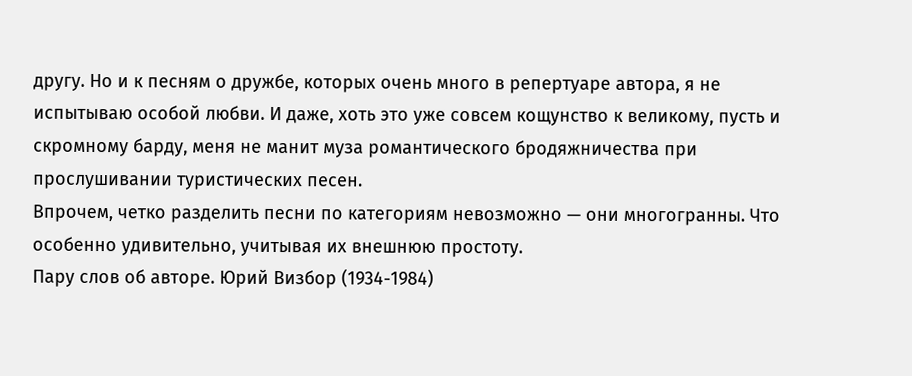другу. Но и к песням о дружбе, которых очень много в репертуаре автора, я не испытываю особой любви. И даже, хоть это уже совсем кощунство к великому, пусть и скромному барду, меня не манит муза романтического бродяжничества при прослушивании туристических песен.
Впрочем, четко разделить песни по категориям невозможно — они многогранны. Что особенно удивительно, учитывая их внешнюю простоту.
Пару слов об авторе. Юрий Визбор (1934-1984)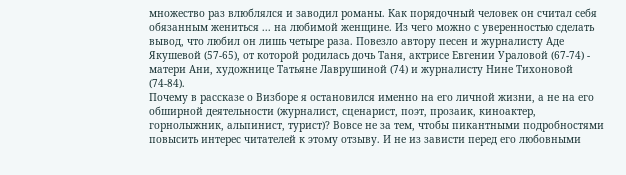множество раз влюблялся и заводил романы. Как порядочный человек он считал себя обязанным жениться ... на любимой женщине. Из чего можно с уверенностью сделать вывод, что любил он лишь четыре раза. Повезло автору песен и журналисту Аде Якушевой (57-65), от которой родилась дочь Таня, актрисе Евгении Ураловой (67-74) - матери Ани, художнице Татьяне Лаврушиной (74) и журналисту Нине Тихоновой (74-84).
Почему в рассказе о Визборе я остановился именно на его личной жизни, а не на его обширной деятельности (журналист, сценарист, поэт, прозаик, киноактер, горнолыжник, альпинист, турист)? Вовсе не за тем, чтобы пикантными подробностями повысить интерес читателей к этому отзыву. И не из зависти перед его любовными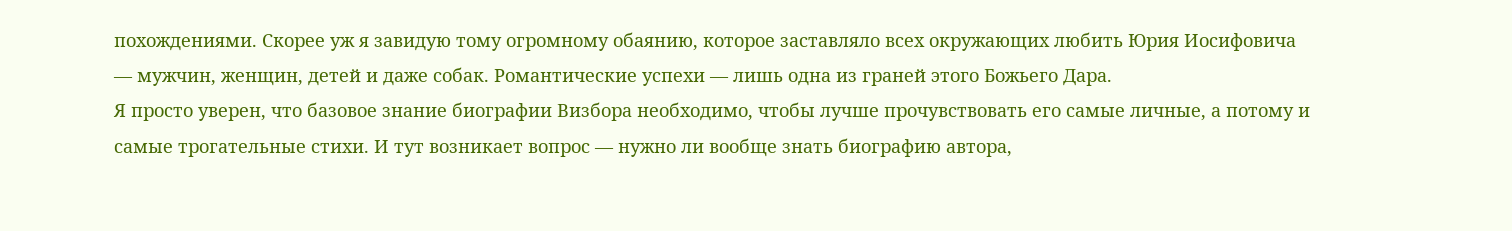похождениями. Скорее уж я завидую тому огромному обаянию, которое заставляло всех окружающих любить Юрия Иосифовича — мужчин, женщин, детей и даже собак. Романтические успехи — лишь одна из граней этого Божьего Дара.
Я просто уверен, что базовое знание биографии Визбора необходимо, чтобы лучше прочувствовать его самые личные, а потому и самые трогательные стихи. И тут возникает вопрос — нужно ли вообще знать биографию автора,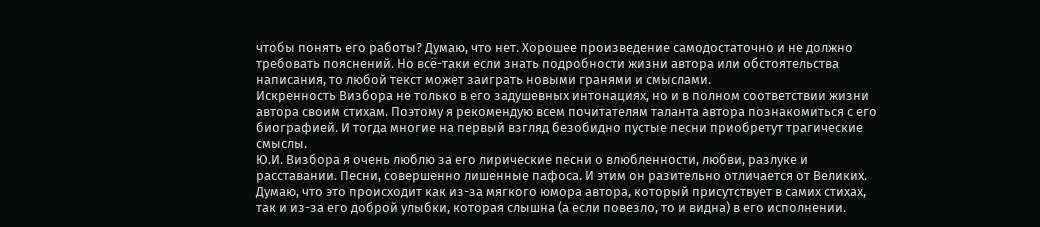чтобы понять его работы? Думаю, что нет. Хорошее произведение самодостаточно и не должно требовать пояснений. Но всё-таки если знать подробности жизни автора или обстоятельства написания, то любой текст может заиграть новыми гранями и смыслами.
Искренность Визбора не только в его задушевных интонациях, но и в полном соответствии жизни автора своим стихам. Поэтому я рекомендую всем почитателям таланта автора познакомиться с его биографией. И тогда многие на первый взгляд безобидно пустые песни приобретут трагические смыслы.
Ю.И. Визбора я очень люблю за его лирические песни о влюбленности, любви, разлуке и расставании. Песни, совершенно лишенные пафоса. И этим он разительно отличается от Великих. Думаю, что это происходит как из-за мягкого юмора автора, который присутствует в самих стихах, так и из-за его доброй улыбки, которая слышна (а если повезло, то и видна) в его исполнении.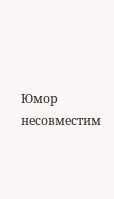Юмор несовместим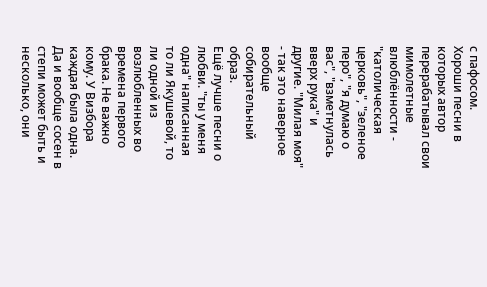с пафосом.
Хороши песни в которых автор перерабатывал свои мимолетные влюблённости - "католическая церковь", "зеленое перо", "я думаю о вас", "взметнулась вверх рука" и другие. "Милая моя" - так это наверное вообще собирательный образ.
Ещё лучше песни о любви. "ты у меня одна" написанная то ли Якушевой, то ли одной из возлюбленных во времена первого брака. Не важно кому. У Визбора каждая была одна. Да и вообще сосен в степи может быть и несколько, они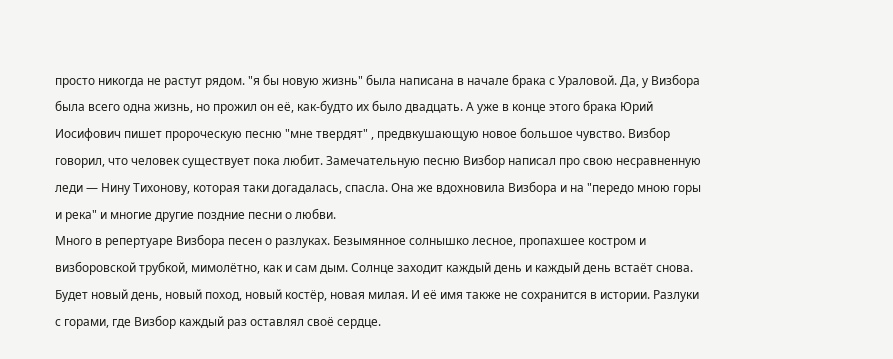просто никогда не растут рядом. "я бы новую жизнь" была написана в начале брака с Ураловой. Да, у Визбора была всего одна жизнь, но прожил он её, как-будто их было двадцать. А уже в конце этого брака Юрий Иосифович пишет пророческую песню "мне твердят" , предвкушающую новое большое чувство. Визбор говорил, что человек существует пока любит. Замечательную песню Визбор написал про свою несравненную леди — Нину Тихонову, которая таки догадалась, спасла. Она же вдохновила Визбора и на "передо мною горы и река" и многие другие поздние песни о любви.
Много в репертуаре Визбора песен о разлуках. Безымянное солнышко лесное, пропахшее костром и визборовской трубкой, мимолётно, как и сам дым. Солнце заходит каждый день и каждый день встаёт снова. Будет новый день, новый поход, новый костёр, новая милая. И её имя также не сохранится в истории. Разлуки с горами, где Визбор каждый раз оставлял своё сердце.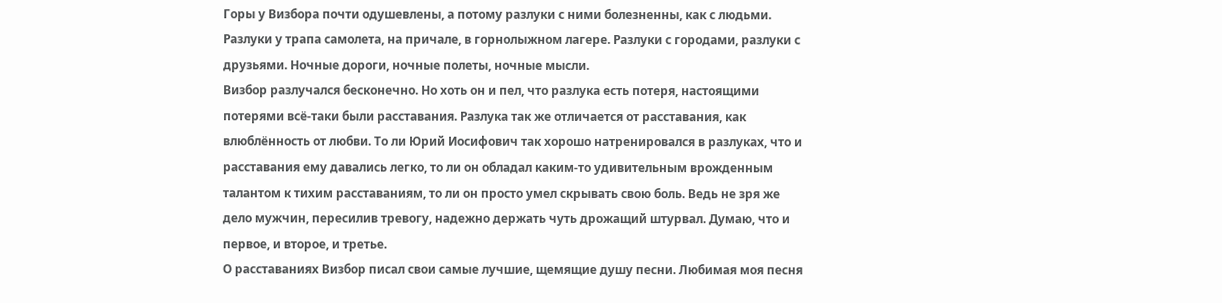Горы у Визбора почти одушевлены, а потому разлуки с ними болезненны, как с людьми. Разлуки у трапа самолета, на причале, в горнолыжном лагере. Разлуки с городами, разлуки с друзьями. Ночные дороги, ночные полеты, ночные мысли.
Визбор разлучался бесконечно. Но хоть он и пел, что разлука есть потеря, настоящими потерями всё-таки были расставания. Разлука так же отличается от расставания, как влюблённость от любви. То ли Юрий Иосифович так хорошо натренировался в разлуках, что и расставания ему давались легко, то ли он обладал каким-то удивительным врожденным талантом к тихим расставаниям, то ли он просто умел скрывать свою боль. Ведь не зря же дело мужчин, пересилив тревогу, надежно держать чуть дрожащий штурвал. Думаю, что и первое, и второе, и третье.
О расставаниях Визбор писал свои самые лучшие, щемящие душу песни. Любимая моя песня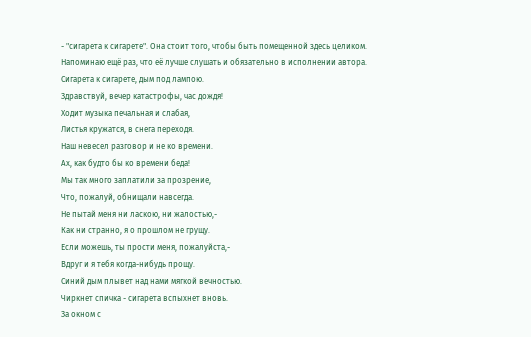- "сигарета к сигарете". Она стоит того, чтобы быть помещенной здесь целиком. Напоминаю ещё раз, что её лучше слушать и обязательно в исполнении автора.
Сигарета к сигарете, дым под лампою.
Здравствуй, вечер катастрофы, час дождя!
Ходит музыка печальная и слабая,
Листья кружатся, в снега переходя.
Наш невесел разговор и не ко времени.
Ах, как будто бы ко времени беда!
Мы так много заплатили за прозрение,
Что, пожалуй, обнищали навсегда.
Не пытай меня ни ласкою, ни жалостью,-
Как ни странно, я о прошлом не грущу.
Если можешь, ты прости меня, пожалуйста,-
Вдруг и я тебя когда-нибудь прощу.
Синий дым плывет над нами мягкой вечностью.
Чиркнет спичка - сигарета вспыхнет вновь.
За окном с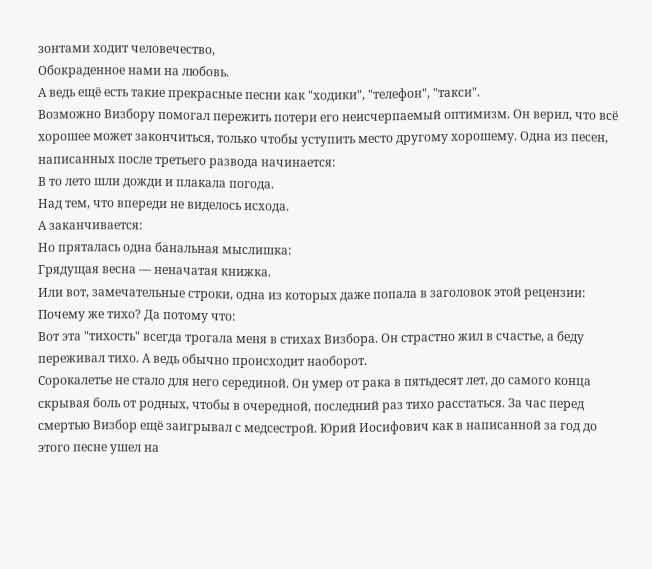зонтами ходит человечество,
Обокраденное нами на любовь.
А ведь ещё есть такие прекрасные песни как "ходики", "телефон", "такси".
Возможно Визбору помогал пережить потери его неисчерпаемый оптимизм. Он верил, что всё хорошее может закончиться, только чтобы уступить место другому хорошему. Одна из песен, написанных после третьего развода начинается:
В то лето шли дожди и плакала погода.
Над тем, что впереди не виделось исхода.
А заканчивается:
Но пряталась одна банальная мыслишка:
Грядущая весна — неначатая книжка.
Или вот, замечательные строки, одна из которых даже попала в заголовок этой рецензии:
Почему же тихо? Да потому что:
Вот эта "тихость" всегда трогала меня в стихах Визбора. Он страстно жил в счастье, а беду переживал тихо. А ведь обычно происходит наоборот.
Сорокалетье не стало для него серединой. Он умер от рака в пятьдесят лет, до самого конца скрывая боль от родных, чтобы в очередной, последний раз тихо расстаться. За час перед смертью Визбор ещё заигрывал с медсестрой. Юрий Иосифович как в написанной за год до этого песне ушел на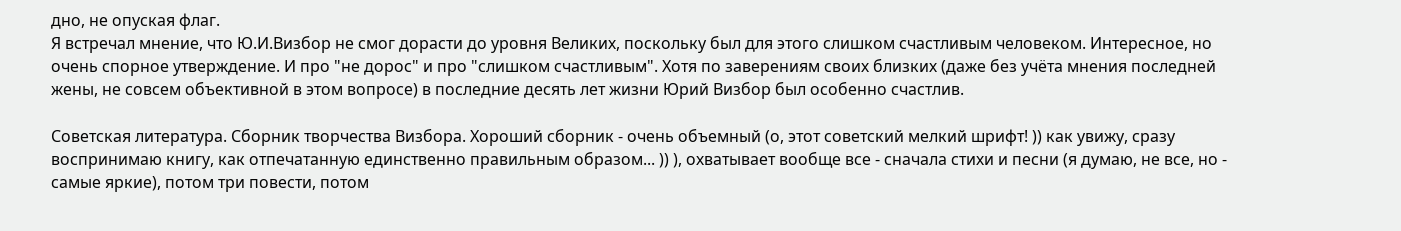дно, не опуская флаг.
Я встречал мнение, что Ю.И.Визбор не смог дорасти до уровня Великих, поскольку был для этого слишком счастливым человеком. Интересное, но очень спорное утверждение. И про "не дорос" и про "слишком счастливым". Хотя по заверениям своих близких (даже без учёта мнения последней жены, не совсем объективной в этом вопросе) в последние десять лет жизни Юрий Визбор был особенно счастлив.

Советская литература. Сборник творчества Визбора. Хороший сборник - очень объемный (о, этот советский мелкий шрифт! )) как увижу, сразу воспринимаю книгу, как отпечатанную единственно правильным образом... )) ), охватывает вообще все - сначала стихи и песни (я думаю, не все, но - самые яркие), потом три повести, потом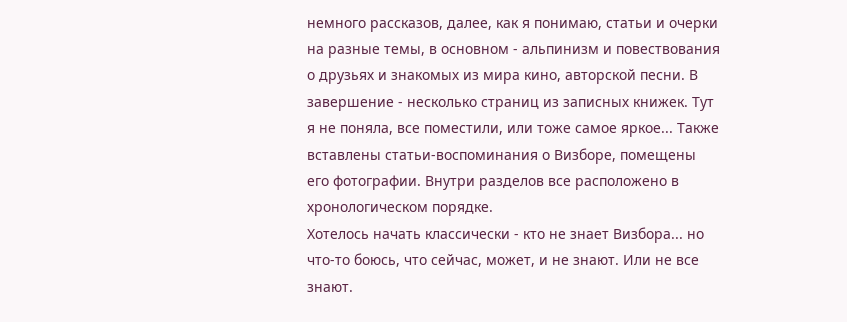немного рассказов, далее, как я понимаю, статьи и очерки на разные темы, в основном - альпинизм и повествования о друзьях и знакомых из мира кино, авторской песни. В завершение - несколько страниц из записных книжек. Тут я не поняла, все поместили, или тоже самое яркое... Также вставлены статьи-воспоминания о Визборе, помещены его фотографии. Внутри разделов все расположено в хронологическом порядке.
Хотелось начать классически - кто не знает Визбора... но что-то боюсь, что сейчас, может, и не знают. Или не все знают.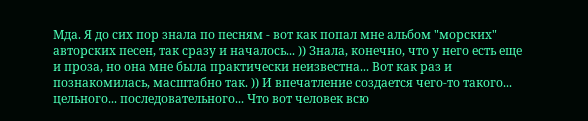Мда. Я до сих пор знала по песням - вот как попал мне альбом "морских" авторских песен, так сразу и началось... )) Знала, конечно, что у него есть еще и проза, но она мне была практически неизвестна... Вот как раз и познакомилась, масштабно так. )) И впечатление создается чего-то такого... цельного... последовательного... Что вот человек всю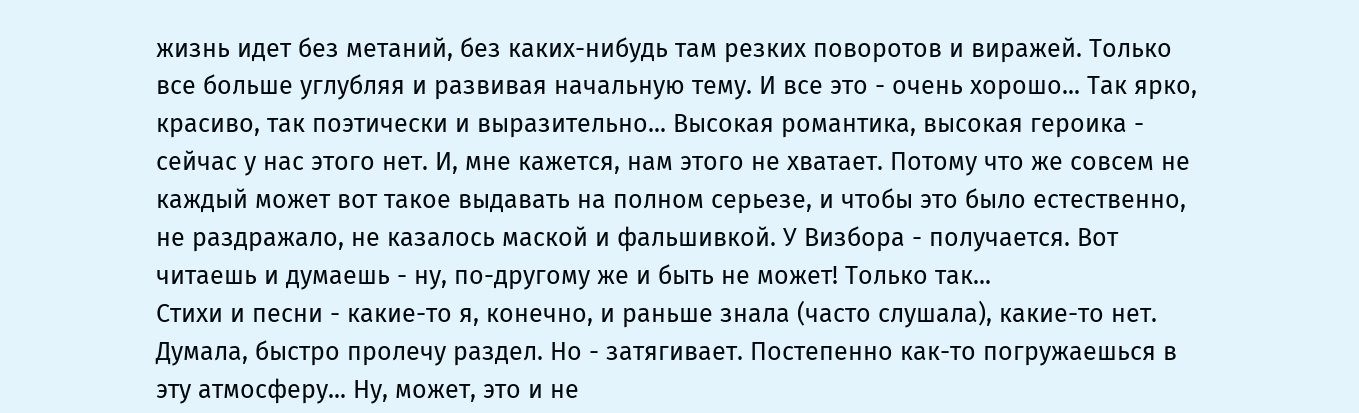жизнь идет без метаний, без каких-нибудь там резких поворотов и виражей. Только все больше углубляя и развивая начальную тему. И все это - очень хорошо... Так ярко, красиво, так поэтически и выразительно... Высокая романтика, высокая героика - сейчас у нас этого нет. И, мне кажется, нам этого не хватает. Потому что же совсем не каждый может вот такое выдавать на полном серьезе, и чтобы это было естественно, не раздражало, не казалось маской и фальшивкой. У Визбора - получается. Вот читаешь и думаешь - ну, по-другому же и быть не может! Только так...
Стихи и песни - какие-то я, конечно, и раньше знала (часто слушала), какие-то нет. Думала, быстро пролечу раздел. Но - затягивает. Постепенно как-то погружаешься в эту атмосферу... Ну, может, это и не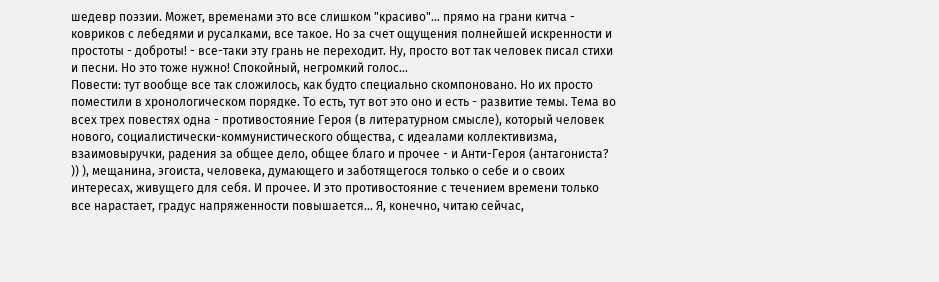шедевр поэзии. Может, временами это все слишком "красиво"... прямо на грани китча - ковриков с лебедями и русалками, все такое. Но за счет ощущения полнейшей искренности и простоты - доброты! - все-таки эту грань не переходит. Ну, просто вот так человек писал стихи и песни. Но это тоже нужно! Спокойный, негромкий голос...
Повести: тут вообще все так сложилось, как будто специально скомпоновано. Но их просто поместили в хронологическом порядке. То есть, тут вот это оно и есть - развитие темы. Тема во всех трех повестях одна - противостояние Героя (в литературном смысле), который человек нового, социалистически-коммунистического общества, с идеалами коллективизма, взаимовыручки, радения за общее дело, общее благо и прочее - и Анти-Героя (антагониста? )) ), мещанина, эгоиста, человека, думающего и заботящегося только о себе и о своих интересах, живущего для себя. И прочее. И это противостояние с течением времени только все нарастает, градус напряженности повышается... Я, конечно, читаю сейчас,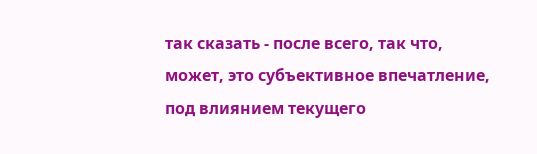так сказать - после всего, так что, может, это субъективное впечатление, под влиянием текущего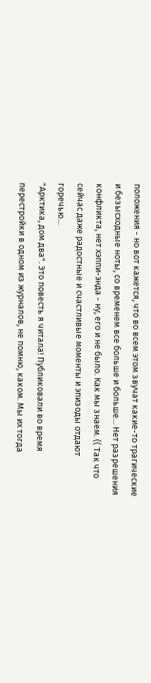положения - но вот кажется, что во всем этом звучат какие-то трагические и безысходные ноты, со временем все больше и больше... Нет разрешения конфликта, нет хэппи-энда - ну, его и не было. Как мы знаем. (( Так что сейчас даже радостные и счастливые моменты и эпизоды отдают горечью...
"Арктика, дом два". Это повесть я читала! Публиковали во время перестройки в одном из журналов, не помню, каком. Мы их тогда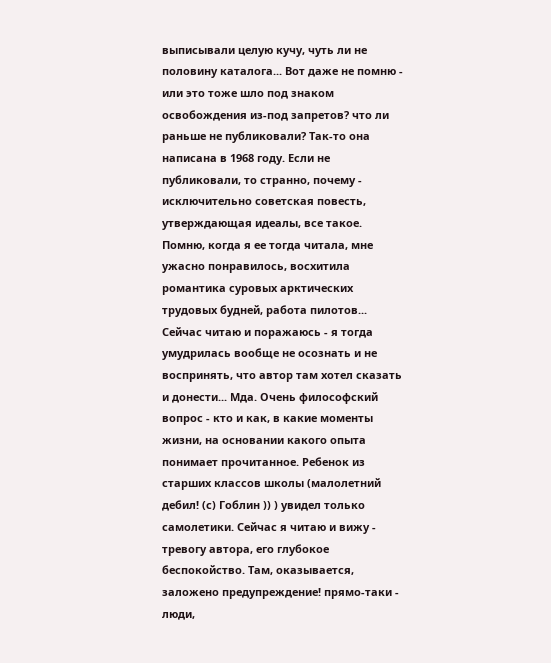выписывали целую кучу, чуть ли не половину каталога... Вот даже не помню - или это тоже шло под знаком освобождения из-под запретов? что ли раньше не публиковали? Так-то она написана в 1968 году. Если не публиковали, то странно, почему - исключительно советская повесть, утверждающая идеалы, все такое. Помню, когда я ее тогда читала, мне ужасно понравилось, восхитила романтика суровых арктических трудовых будней, работа пилотов... Сейчас читаю и поражаюсь - я тогда умудрилась вообще не осознать и не воспринять, что автор там хотел сказать и донести... Мда. Очень философский вопрос - кто и как, в какие моменты жизни, на основании какого опыта понимает прочитанное. Ребенок из старших классов школы (малолетний дебил! (с) Гоблин )) ) увидел только самолетики. Сейчас я читаю и вижу - тревогу автора, его глубокое беспокойство. Там, оказывается, заложено предупреждение! прямо-таки - люди,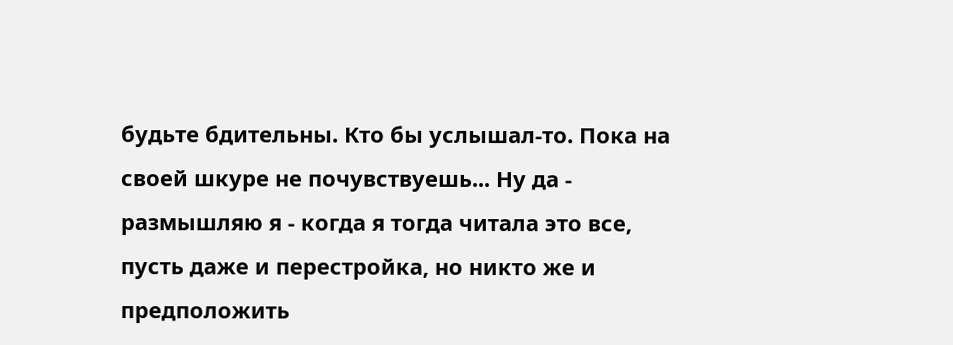будьте бдительны. Кто бы услышал-то. Пока на своей шкуре не почувствуешь... Ну да - размышляю я - когда я тогда читала это все, пусть даже и перестройка, но никто же и предположить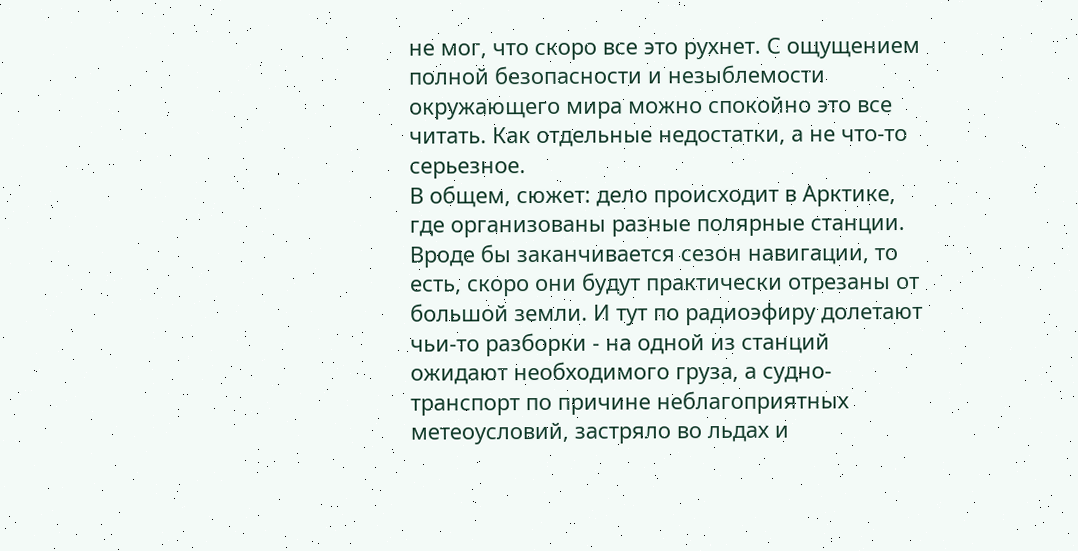не мог, что скоро все это рухнет. С ощущением полной безопасности и незыблемости окружающего мира можно спокойно это все читать. Как отдельные недостатки, а не что-то серьезное.
В общем, сюжет: дело происходит в Арктике, где организованы разные полярные станции. Вроде бы заканчивается сезон навигации, то есть, скоро они будут практически отрезаны от большой земли. И тут по радиоэфиру долетают чьи-то разборки - на одной из станций ожидают необходимого груза, а судно-транспорт по причине неблагоприятных метеоусловий, застряло во льдах и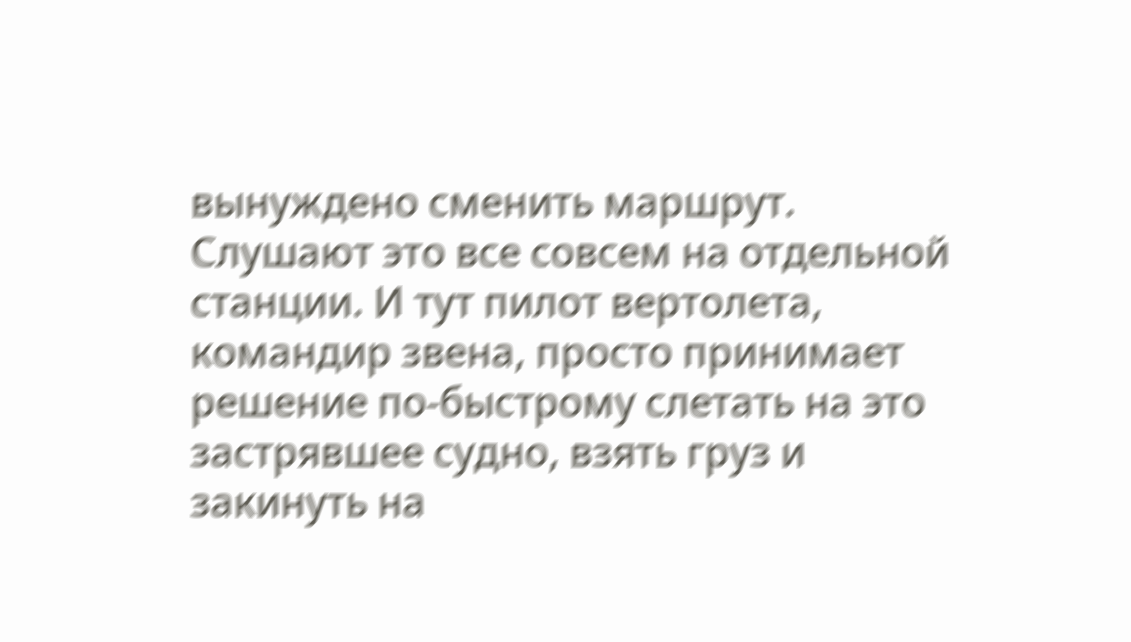вынуждено сменить маршрут. Слушают это все совсем на отдельной станции. И тут пилот вертолета, командир звена, просто принимает решение по-быстрому слетать на это застрявшее судно, взять груз и закинуть на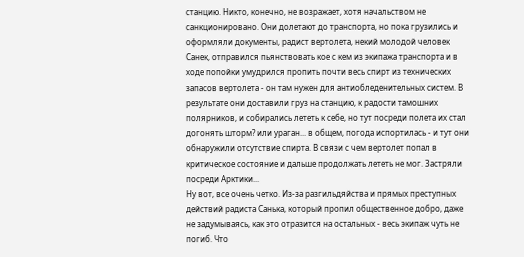станцию. Никто, конечно, не возражает, хотя начальством не санкционировано. Они долетают до транспорта, но пока грузились и оформляли документы, радист вертолета, некий молодой человек Санек, отправился пьянствовать кое с кем из экипажа транспорта и в ходе попойки умудрился пропить почти весь спирт из технических запасов вертолета - он там нужен для антиобледенительных систем. В результате они доставили груз на станцию, к радости тамошних полярников, и собирались лететь к себе, но тут посреди полета их стал догонять шторм? или ураган... в общем, погода испортилась - и тут они обнаружили отсутствие спирта. В связи с чем вертолет попал в критическое состояние и дальше продолжать лететь не мог. Застряли посреди Арктики...
Ну вот, все очень четко. Из-за разгильдяйства и прямых преступных действий радиста Санька, который пропил общественное добро, даже не задумываясь, как это отразится на остальных - весь экипаж чуть не погиб. Что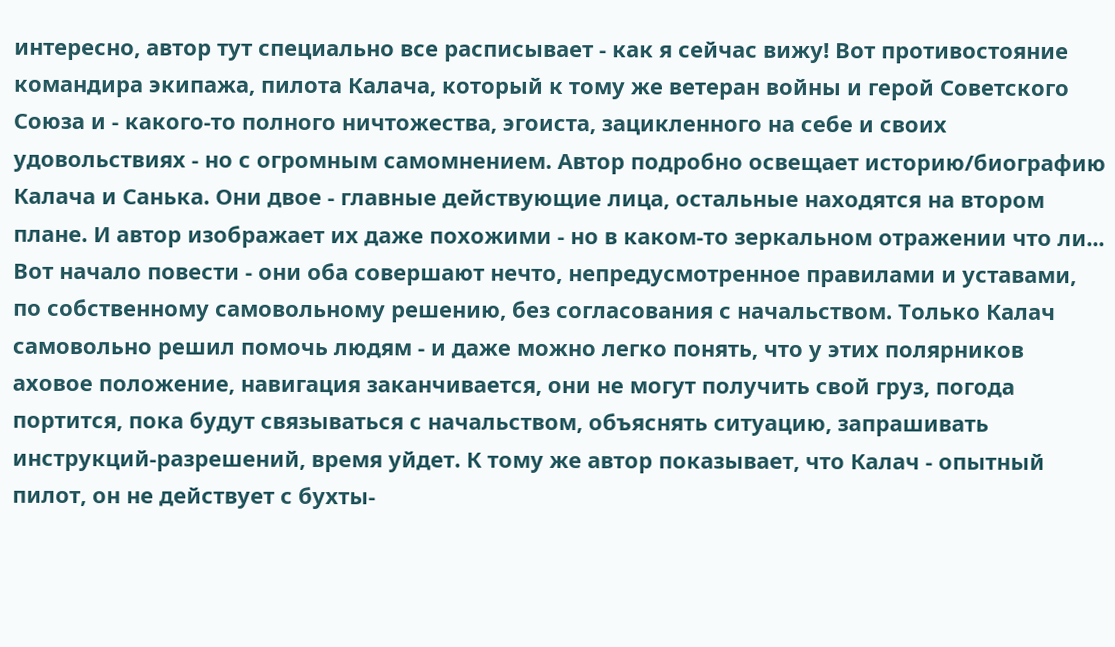интересно, автор тут специально все расписывает - как я сейчас вижу! Вот противостояние командира экипажа, пилота Калача, который к тому же ветеран войны и герой Советского Союза и - какого-то полного ничтожества, эгоиста, зацикленного на себе и своих удовольствиях - но с огромным самомнением. Автор подробно освещает историю/биографию Калача и Санька. Они двое - главные действующие лица, остальные находятся на втором плане. И автор изображает их даже похожими - но в каком-то зеркальном отражении что ли... Вот начало повести - они оба совершают нечто, непредусмотренное правилами и уставами, по собственному самовольному решению, без согласования с начальством. Только Калач самовольно решил помочь людям - и даже можно легко понять, что у этих полярников аховое положение, навигация заканчивается, они не могут получить свой груз, погода портится, пока будут связываться с начальством, объяснять ситуацию, запрашивать инструкций-разрешений, время уйдет. К тому же автор показывает, что Калач - опытный пилот, он не действует с бухты-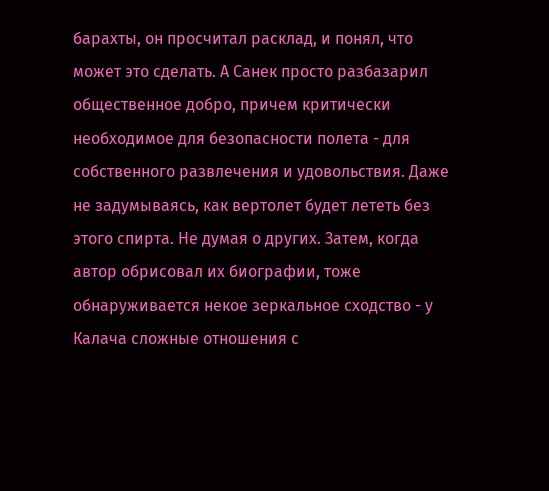барахты, он просчитал расклад, и понял, что может это сделать. А Санек просто разбазарил общественное добро, причем критически необходимое для безопасности полета - для собственного развлечения и удовольствия. Даже не задумываясь, как вертолет будет лететь без этого спирта. Не думая о других. Затем, когда автор обрисовал их биографии, тоже обнаруживается некое зеркальное сходство - у Калача сложные отношения с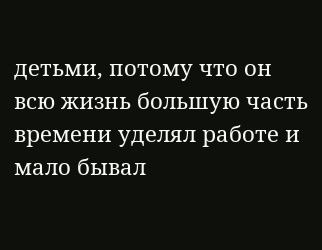детьми, потому что он всю жизнь большую часть времени уделял работе и мало бывал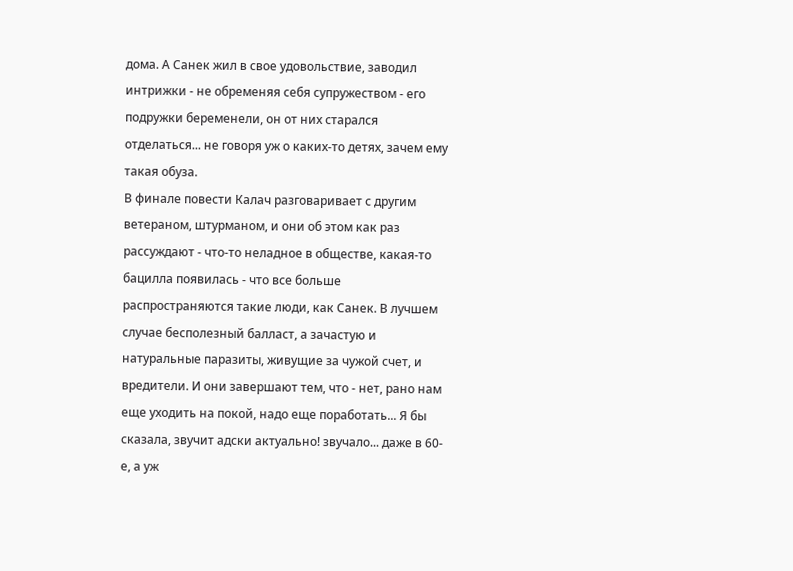дома. А Санек жил в свое удовольствие, заводил интрижки - не обременяя себя супружеством - его подружки беременели, он от них старался отделаться... не говоря уж о каких-то детях, зачем ему такая обуза.
В финале повести Калач разговаривает с другим ветераном, штурманом, и они об этом как раз рассуждают - что-то неладное в обществе, какая-то бацилла появилась - что все больше распространяются такие люди, как Санек. В лучшем случае бесполезный балласт, а зачастую и натуральные паразиты, живущие за чужой счет, и вредители. И они завершают тем, что - нет, рано нам еще уходить на покой, надо еще поработать... Я бы сказала, звучит адски актуально! звучало... даже в 60-е, а уж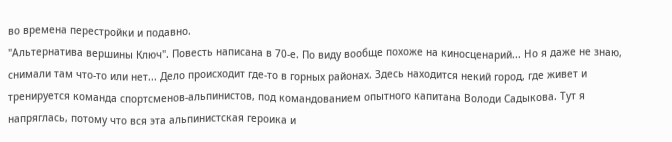во времена перестройки и подавно.
"Альтернатива вершины Ключ". Повесть написана в 70-е. По виду вообще похоже на киносценарий... Но я даже не знаю, снимали там что-то или нет... Дело происходит где-то в горных районах. Здесь находится некий город, где живет и тренируется команда спортсменов-альпинистов, под командованием опытного капитана Володи Садыкова. Тут я напряглась, потому что вся эта альпинистская героика и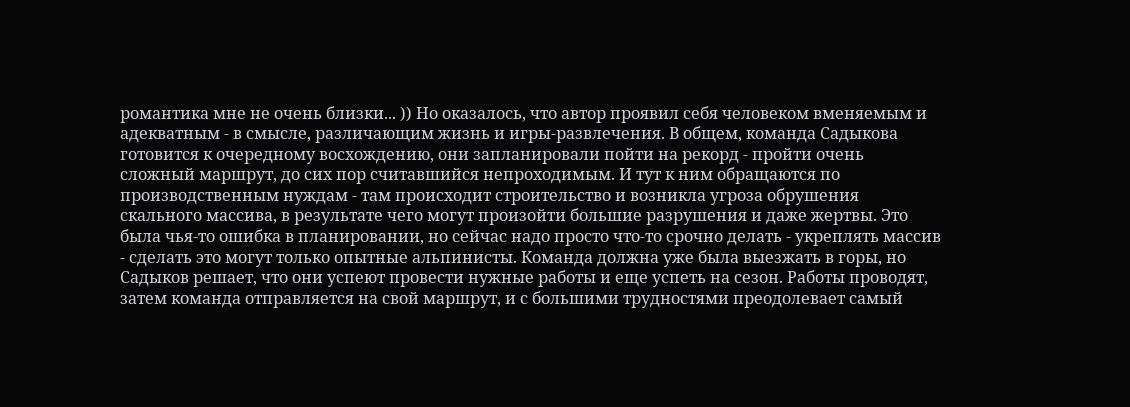романтика мне не очень близки... )) Но оказалось, что автор проявил себя человеком вменяемым и адекватным - в смысле, различающим жизнь и игры-развлечения. В общем, команда Садыкова готовится к очередному восхождению, они запланировали пойти на рекорд - пройти очень сложный маршрут, до сих пор считавшийся непроходимым. И тут к ним обращаются по производственным нуждам - там происходит строительство и возникла угроза обрушения скального массива, в результате чего могут произойти большие разрушения и даже жертвы. Это была чья-то ошибка в планировании, но сейчас надо просто что-то срочно делать - укреплять массив - сделать это могут только опытные альпинисты. Команда должна уже была выезжать в горы, но Садыков решает, что они успеют провести нужные работы и еще успеть на сезон. Работы проводят, затем команда отправляется на свой маршрут, и с большими трудностями преодолевает самый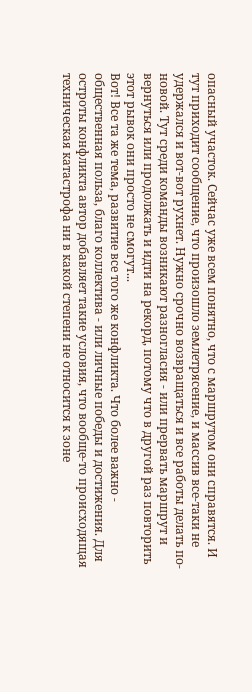опасный участок. Сейчас уже всем понятно, что с маршрутом они справятся. И тут приходит сообщение, что произошло землетрясение, и массив все-таки не удержался и вот-вот рухнет. Нужно срочно возвращаться и все работы делать по-новой. Тут среди команды возникают разногласия - или прервать маршрут и вернуться или продолжать и идти на рекорд, потому что в другой раз повторить этот рывок они просто не смогут...
Вот! Все та же тема, развитие все того же конфликта. Что более важно - общественная польза, благо коллектива - или личные победы и достижения. Для остроты конфликта автор добавляет такие условия, что вообще-то происходящая техническая катастрофа ни в какой степени не относится к зоне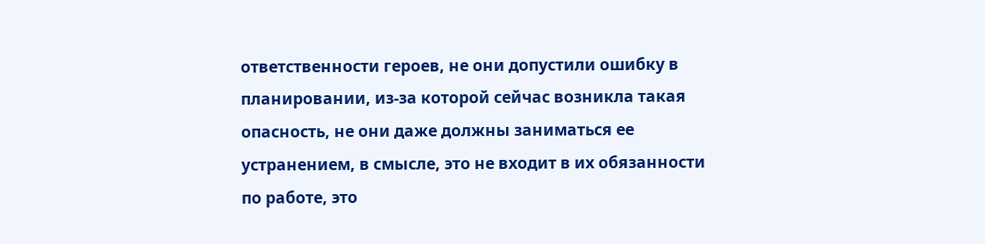ответственности героев, не они допустили ошибку в планировании, из-за которой сейчас возникла такая опасность, не они даже должны заниматься ее устранением, в смысле, это не входит в их обязанности по работе, это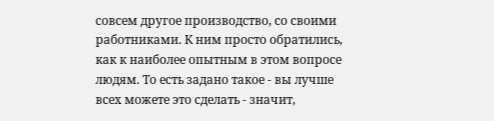совсем другое производство, со своими работниками. К ним просто обратились, как к наиболее опытным в этом вопросе людям. То есть задано такое - вы лучше всех можете это сделать - значит,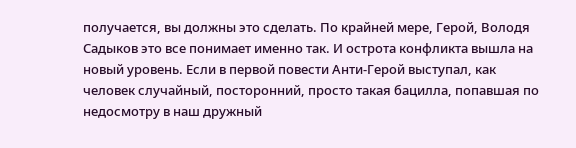получается, вы должны это сделать. По крайней мере, Герой, Володя Садыков это все понимает именно так. И острота конфликта вышла на новый уровень. Если в первой повести Анти-Герой выступал, как человек случайный, посторонний, просто такая бацилла, попавшая по недосмотру в наш дружный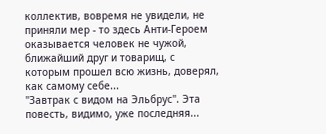коллектив, вовремя не увидели, не приняли мер - то здесь Анти-Героем оказывается человек не чужой, ближайший друг и товарищ, с которым прошел всю жизнь, доверял, как самому себе...
"Завтрак с видом на Эльбрус". Эта повесть, видимо, уже последняя...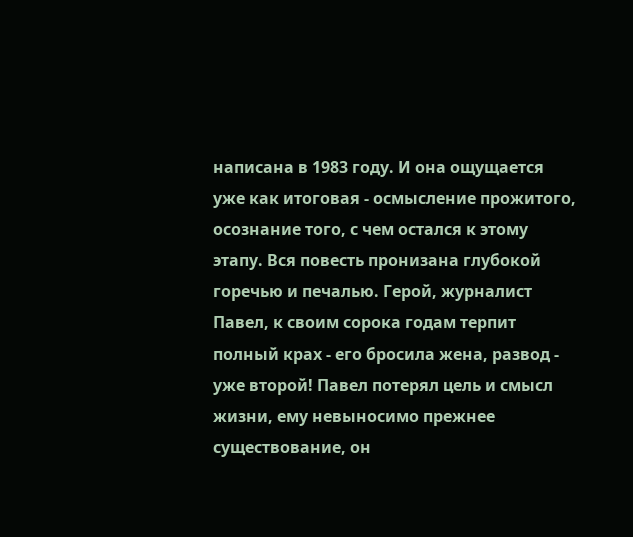написана в 1983 году. И она ощущается уже как итоговая - осмысление прожитого, осознание того, с чем остался к этому этапу. Вся повесть пронизана глубокой горечью и печалью. Герой, журналист Павел, к своим сорока годам терпит полный крах - его бросила жена, развод - уже второй! Павел потерял цель и смысл жизни, ему невыносимо прежнее существование, он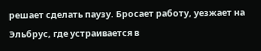решает сделать паузу. Бросает работу, уезжает на Эльбрус, где устраивается в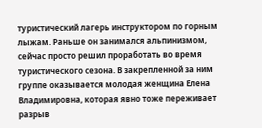туристический лагерь инструктором по горным лыжам. Раньше он занимался альпинизмом, сейчас просто решил проработать во время туристического сезона. В закрепленной за ним группе оказывается молодая женщина Елена Владимировна, которая явно тоже переживает разрыв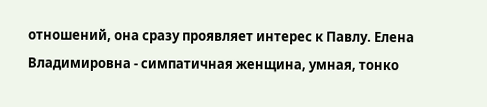отношений, она сразу проявляет интерес к Павлу. Елена Владимировна - симпатичная женщина, умная, тонко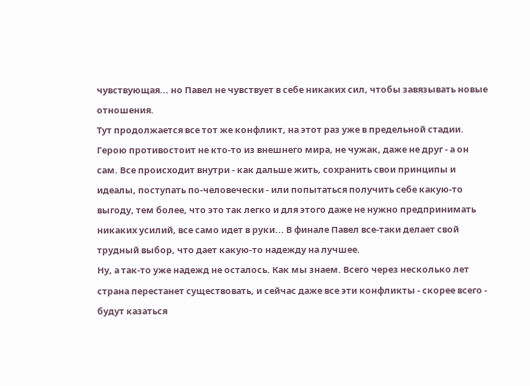чувствующая... но Павел не чувствует в себе никаких сил, чтобы завязывать новые отношения.
Тут продолжается все тот же конфликт, на этот раз уже в предельной стадии. Герою противостоит не кто-то из внешнего мира, не чужак, даже не друг - а он сам. Все происходит внутри - как дальше жить, сохранить свои принципы и идеалы, поступать по-человечески - или попытаться получить себе какую-то выгоду, тем более, что это так легко и для этого даже не нужно предпринимать никаких усилий, все само идет в руки... В финале Павел все-таки делает свой трудный выбор, что дает какую-то надежду на лучшее.
Ну, а так-то уже надежд не осталось. Как мы знаем. Всего через несколько лет страна перестанет существовать, и сейчас даже все эти конфликты - скорее всего - будут казаться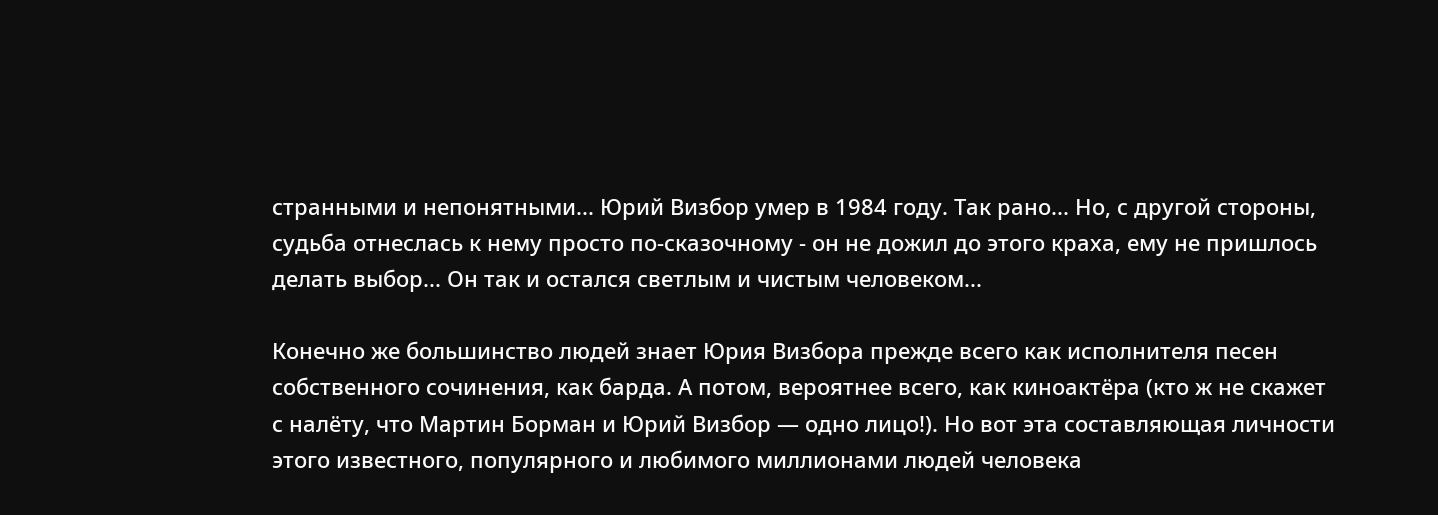странными и непонятными... Юрий Визбор умер в 1984 году. Так рано... Но, с другой стороны, судьба отнеслась к нему просто по-сказочному - он не дожил до этого краха, ему не пришлось делать выбор... Он так и остался светлым и чистым человеком...

Конечно же большинство людей знает Юрия Визбора прежде всего как исполнителя песен собственного сочинения, как барда. А потом, вероятнее всего, как киноактёра (кто ж не скажет с налёту, что Мартин Борман и Юрий Визбор — одно лицо!). Но вот эта составляющая личности этого известного, популярного и любимого миллионами людей человека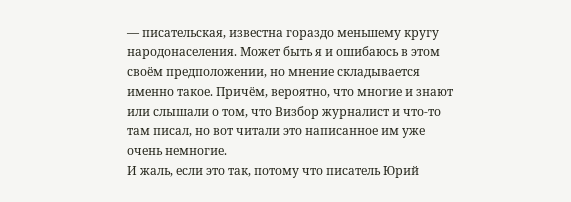— писательская, известна гораздо меньшему кругу народонаселения. Может быть я и ошибаюсь в этом своём предположении, но мнение складывается именно такое. Причём, вероятно, что многие и знают или слышали о том, что Визбор журналист и что-то там писал, но вот читали это написанное им уже очень немногие.
И жаль, если это так, потому что писатель Юрий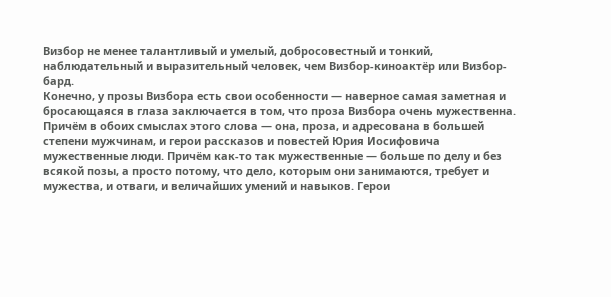Визбор не менее талантливый и умелый, добросовестный и тонкий, наблюдательный и выразительный человек, чем Визбор-киноактёр или Визбор-бард.
Конечно, у прозы Визбора есть свои особенности — наверное самая заметная и бросающаяся в глаза заключается в том, что проза Визбора очень мужественна. Причём в обоих смыслах этого слова — она, проза, и адресована в большей степени мужчинам, и герои рассказов и повестей Юрия Иосифовича мужественные люди. Причём как-то так мужественные — больше по делу и без всякой позы, а просто потому, что дело, которым они занимаются, требует и мужества, и отваги, и величайших умений и навыков. Герои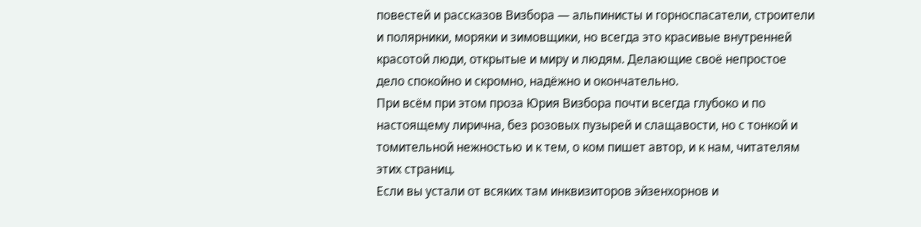повестей и рассказов Визбора — альпинисты и горноспасатели, строители и полярники, моряки и зимовщики, но всегда это красивые внутренней красотой люди, открытые и миру и людям. Делающие своё непростое дело спокойно и скромно, надёжно и окончательно.
При всём при этом проза Юрия Визбора почти всегда глубоко и по настоящему лирична, без розовых пузырей и слащавости, но с тонкой и томительной нежностью и к тем, о ком пишет автор, и к нам, читателям этих страниц.
Если вы устали от всяких там инквизиторов эйзенхорнов и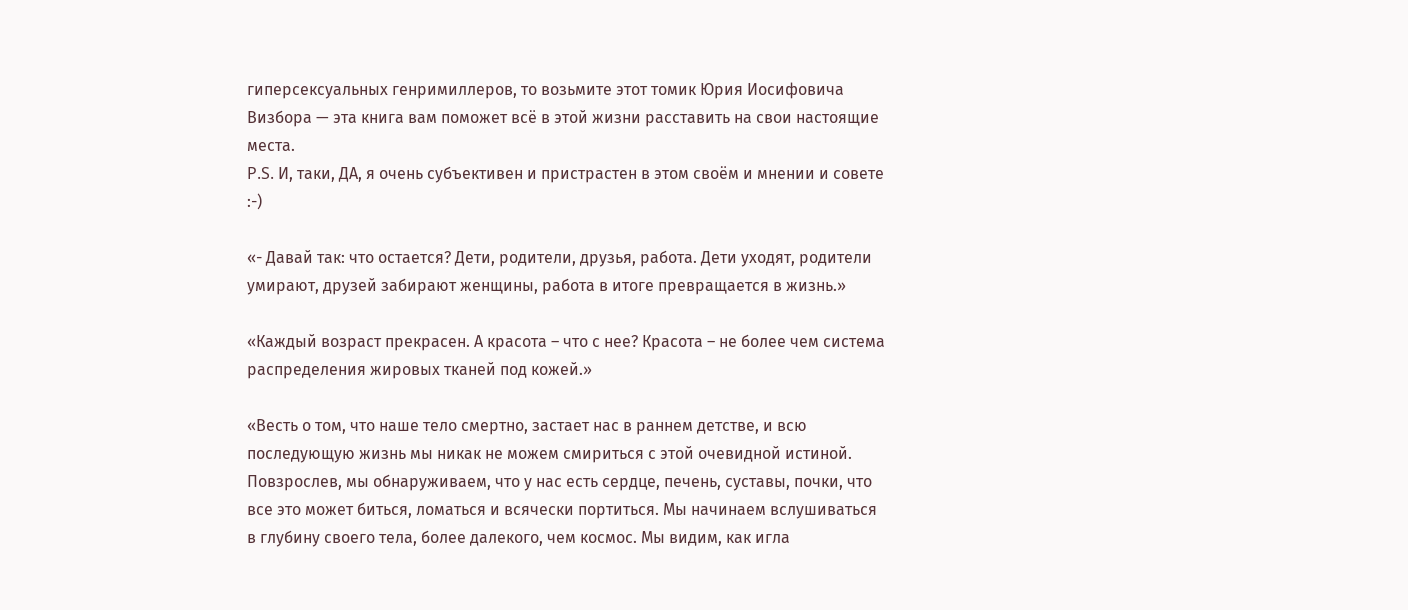гиперсексуальных генримиллеров, то возьмите этот томик Юрия Иосифовича Визбора — эта книга вам поможет всё в этой жизни расставить на свои настоящие места.
P.S. И, таки, ДА, я очень субъективен и пристрастен в этом своём и мнении и совете :-)

«- Давай так: что остается? Дети, родители, друзья, работа. Дети уходят, родители умирают, друзей забирают женщины, работа в итоге превращается в жизнь.»

«Каждый возраст прекрасен. А красота – что с нее? Красота – не более чем система распределения жировых тканей под кожей.»

«Весть о том, что наше тело смертно, застает нас в раннем детстве, и всю последующую жизнь мы никак не можем смириться с этой очевидной истиной. Повзрослев, мы обнаруживаем, что у нас есть сердце, печень, суставы, почки, что все это может биться, ломаться и всячески портиться. Мы начинаем вслушиваться в глубину своего тела, более далекого, чем космос. Мы видим, как игла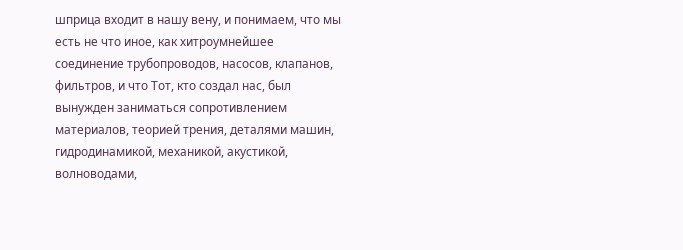шприца входит в нашу вену, и понимаем, что мы есть не что иное, как хитроумнейшее соединение трубопроводов, насосов, клапанов, фильтров, и что Тот, кто создал нас, был вынужден заниматься сопротивлением материалов, теорией трения, деталями машин, гидродинамикой, механикой, акустикой, волноводами,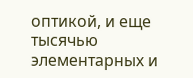оптикой, и еще тысячью элементарных и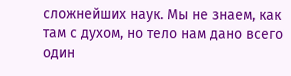сложнейших наук. Мы не знаем, как там с духом, но тело нам дано всего один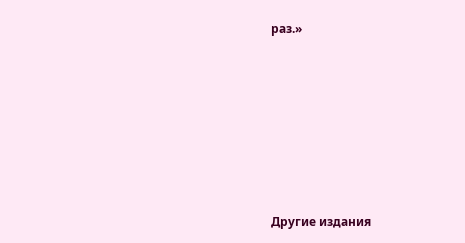раз.»










Другие издания